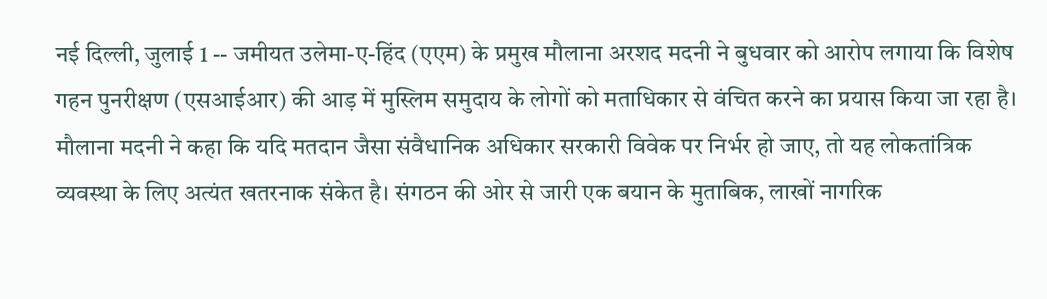नई दिल्ली, जुलाई 1 -- जमीयत उलेमा-ए-हिंद (एएम) के प्रमुख मौलाना अरशद मदनी ने बुधवार को आरोप लगाया कि विशेष गहन पुनरीक्षण (एसआईआर) की आड़ में मुस्लिम समुदाय के लोगों को मताधिकार से वंचित करने का प्रयास किया जा रहा है। मौलाना मदनी ने कहा कि यदि मतदान जैसा संवैधानिक अधिकार सरकारी विवेक पर निर्भर हो जाए, तो यह लोकतांत्रिक व्यवस्था के लिए अत्यंत खतरनाक संकेत है। संगठन की ओर से जारी एक बयान के मुताबिक, लाखों नागरिक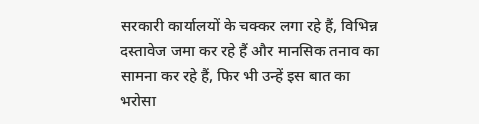सरकारी कार्यालयों के चक्कर लगा रहे हैं, विभिन्न दस्तावेज जमा कर रहे हैं और मानसिक तनाव का सामना कर रहे हैं, फिर भी उन्हें इस बात का भरोसा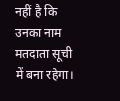नहीं है कि उनका नाम मतदाता सूची में बना रहेगा।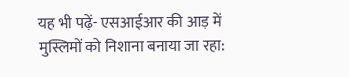यह भी पढ़ें- एसआईआर की आड़ में मुस्लिमों को निशाना बनाया जा रहा: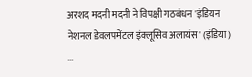अरशद मदनी मदनी ने विपक्षी गठबंधन 'इंडियन नेशनल डेवलपमेंटल इंक्लूसिव अलायंस' (इंडिया) ...